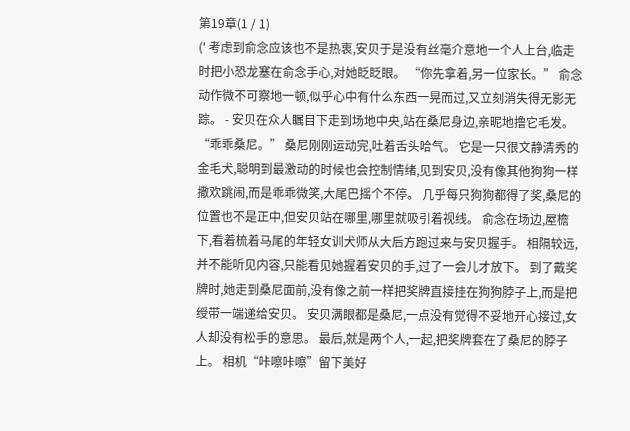第19章(1 / 1)
(' 考虑到俞念应该也不是热衷,安贝于是没有丝毫介意地一个人上台,临走时把小恐龙塞在俞念手心,对她眨眨眼。 “你先拿着,另一位家长。” 俞念动作微不可察地一顿,似乎心中有什么东西一晃而过,又立刻消失得无影无踪。 - 安贝在众人瞩目下走到场地中央,站在桑尼身边,亲昵地撸它毛发。 “乖乖桑尼。” 桑尼刚刚运动完,吐着舌头哈气。 它是一只很文静清秀的金毛犬,聪明到最激动的时候也会控制情绪,见到安贝,没有像其他狗狗一样撒欢跳闹,而是乖乖微笑,大尾巴摇个不停。 几乎每只狗狗都得了奖,桑尼的位置也不是正中,但安贝站在哪里,哪里就吸引着视线。 俞念在场边,屋檐下,看着梳着马尾的年轻女训犬师从大后方跑过来与安贝握手。 相隔较远,并不能听见内容,只能看见她握着安贝的手,过了一会儿才放下。 到了戴奖牌时,她走到桑尼面前,没有像之前一样把奖牌直接挂在狗狗脖子上,而是把绶带一端递给安贝。 安贝满眼都是桑尼,一点没有觉得不妥地开心接过,女人却没有松手的意思。 最后,就是两个人,一起,把奖牌套在了桑尼的脖子上。 相机“咔嚓咔嚓”留下美好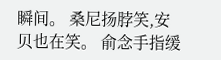瞬间。 桑尼扬脖笑,安贝也在笑。 俞念手指缓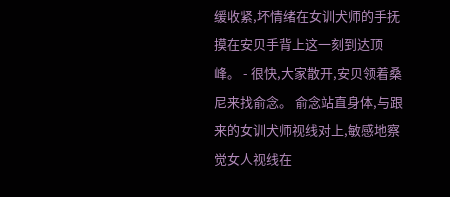缓收紧,坏情绪在女训犬师的手抚摸在安贝手背上这一刻到达顶峰。 - 很快,大家散开,安贝领着桑尼来找俞念。 俞念站直身体,与跟来的女训犬师视线对上,敏感地察觉女人视线在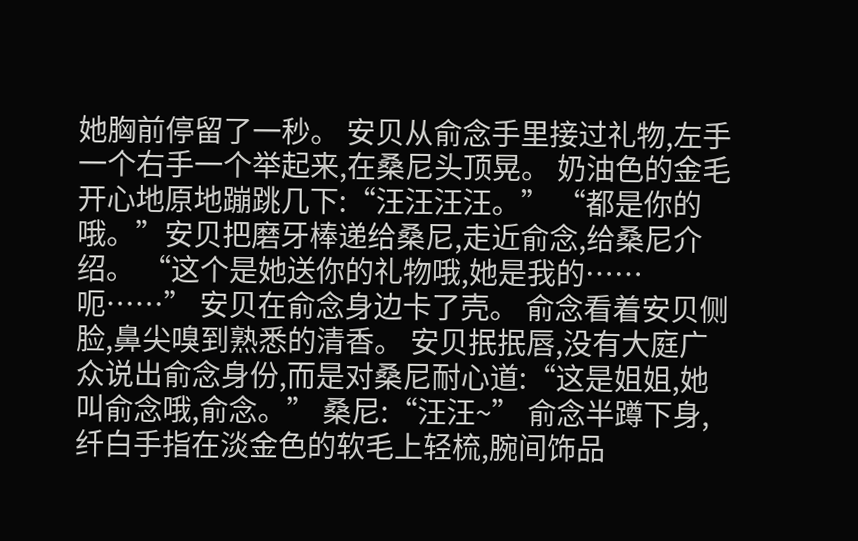她胸前停留了一秒。 安贝从俞念手里接过礼物,左手一个右手一个举起来,在桑尼头顶晃。 奶油色的金毛开心地原地蹦跳几下:“汪汪汪汪。” “都是你的哦。”安贝把磨牙棒递给桑尼,走近俞念,给桑尼介绍。 “这个是她送你的礼物哦,她是我的……呃……” 安贝在俞念身边卡了壳。 俞念看着安贝侧脸,鼻尖嗅到熟悉的清香。 安贝抿抿唇,没有大庭广众说出俞念身份,而是对桑尼耐心道:“这是姐姐,她叫俞念哦,俞念。” 桑尼:“汪汪~” 俞念半蹲下身,纤白手指在淡金色的软毛上轻梳,腕间饰品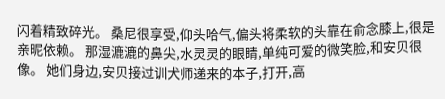闪着精致碎光。 桑尼很享受,仰头哈气,偏头将柔软的头靠在俞念膝上,很是亲昵依赖。 那湿漉漉的鼻尖,水灵灵的眼睛,单纯可爱的微笑脸,和安贝很像。 她们身边,安贝接过训犬师递来的本子,打开,高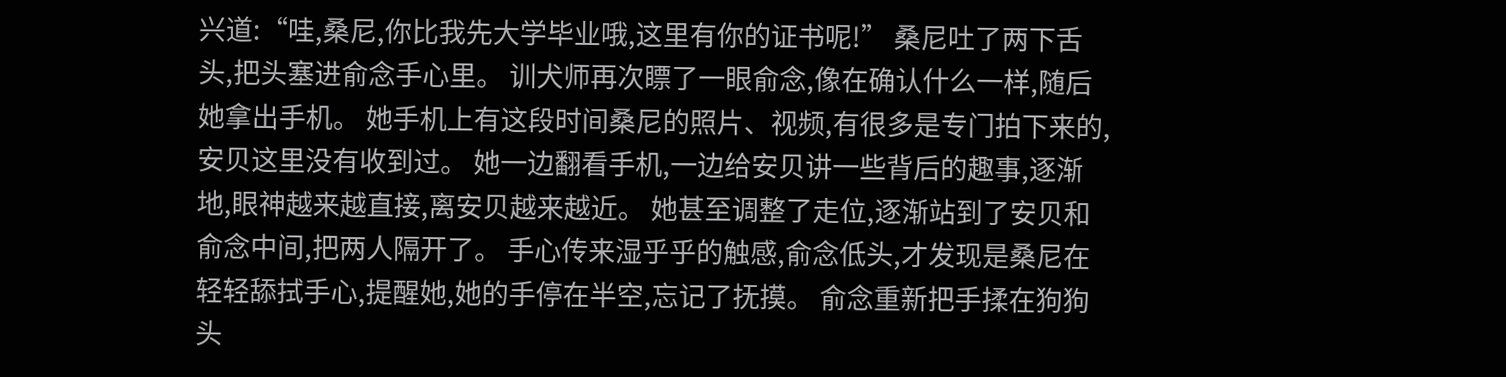兴道:“哇,桑尼,你比我先大学毕业哦,这里有你的证书呢!” 桑尼吐了两下舌头,把头塞进俞念手心里。 训犬师再次瞟了一眼俞念,像在确认什么一样,随后她拿出手机。 她手机上有这段时间桑尼的照片、视频,有很多是专门拍下来的,安贝这里没有收到过。 她一边翻看手机,一边给安贝讲一些背后的趣事,逐渐地,眼神越来越直接,离安贝越来越近。 她甚至调整了走位,逐渐站到了安贝和俞念中间,把两人隔开了。 手心传来湿乎乎的触感,俞念低头,才发现是桑尼在轻轻舔拭手心,提醒她,她的手停在半空,忘记了抚摸。 俞念重新把手揉在狗狗头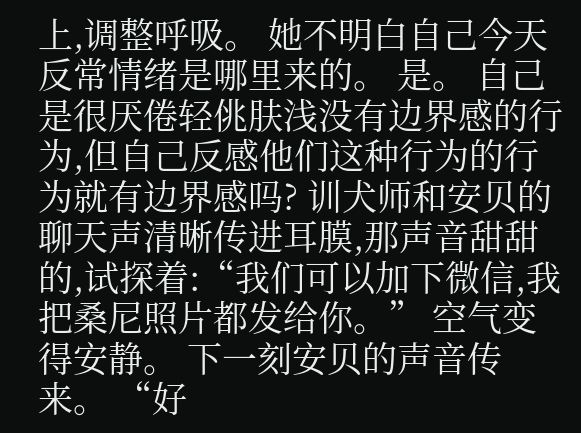上,调整呼吸。 她不明白自己今天反常情绪是哪里来的。 是。 自己是很厌倦轻佻肤浅没有边界感的行为,但自己反感他们这种行为的行为就有边界感吗? 训犬师和安贝的聊天声清晰传进耳膜,那声音甜甜的,试探着:“我们可以加下微信,我把桑尼照片都发给你。” 空气变得安静。 下一刻安贝的声音传来。 “好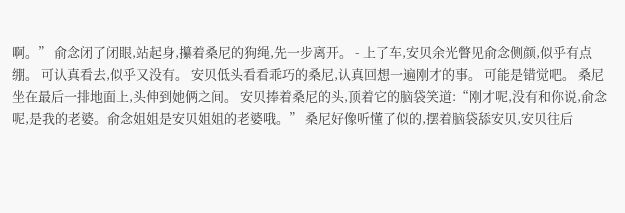啊。” 俞念闭了闭眼,站起身,攥着桑尼的狗绳,先一步离开。 - 上了车,安贝余光瞥见俞念侧颜,似乎有点绷。 可认真看去,似乎又没有。 安贝低头看看乖巧的桑尼,认真回想一遍刚才的事。 可能是错觉吧。 桑尼坐在最后一排地面上,头伸到她俩之间。 安贝捧着桑尼的头,顶着它的脑袋笑道:“刚才呢,没有和你说,俞念呢,是我的老婆。俞念姐姐是安贝姐姐的老婆哦。” 桑尼好像听懂了似的,摆着脑袋舔安贝,安贝往后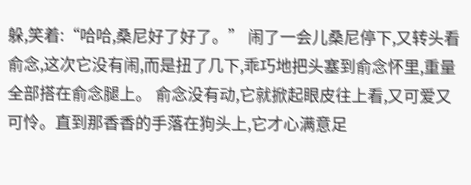躲,笑着:“哈哈,桑尼好了好了。” 闹了一会儿桑尼停下,又转头看俞念,这次它没有闹,而是扭了几下,乖巧地把头塞到俞念怀里,重量全部搭在俞念腿上。 俞念没有动,它就掀起眼皮往上看,又可爱又可怜。直到那香香的手落在狗头上,它才心满意足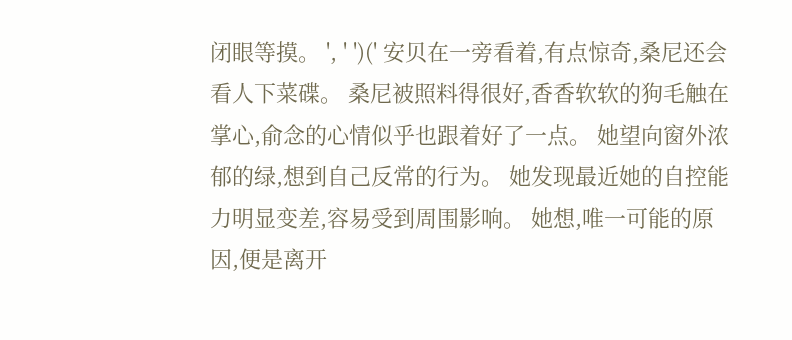闭眼等摸。 ', ' ')(' 安贝在一旁看着,有点惊奇,桑尼还会看人下菜碟。 桑尼被照料得很好,香香软软的狗毛触在掌心,俞念的心情似乎也跟着好了一点。 她望向窗外浓郁的绿,想到自己反常的行为。 她发现最近她的自控能力明显变差,容易受到周围影响。 她想,唯一可能的原因,便是离开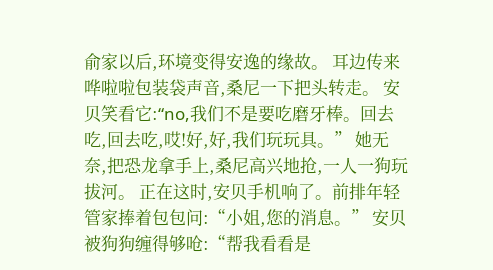俞家以后,环境变得安逸的缘故。 耳边传来哗啦啦包装袋声音,桑尼一下把头转走。 安贝笑看它:“no,我们不是要吃磨牙棒。回去吃,回去吃,哎!好,好,我们玩玩具。” 她无奈,把恐龙拿手上,桑尼高兴地抢,一人一狗玩拔河。 正在这时,安贝手机响了。前排年轻管家捧着包包问:“小姐,您的消息。” 安贝被狗狗缠得够呛:“帮我看看是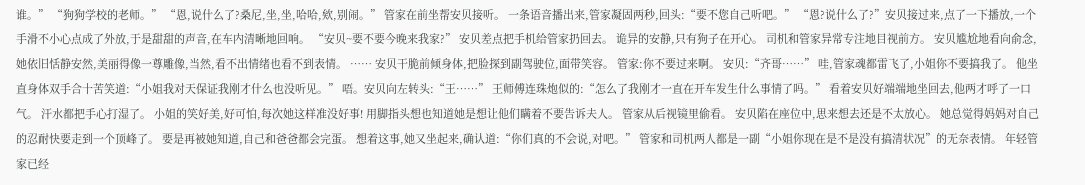谁。” “狗狗学校的老师。” “恩,说什么了?桑尼,坐,坐,哈哈,欸,别闹。” 管家在前坐帮安贝接听。 一条语音播出来,管家凝固两秒,回头:“要不您自己听吧。” “恩?说什么了?”安贝接过来,点了一下播放,一个手滑不小心点成了外放,于是甜甜的声音,在车内清晰地回响。 “安贝~要不要今晚来我家?” 安贝差点把手机给管家扔回去。 诡异的安静,只有狗子在开心。 司机和管家异常专注地目视前方。 安贝尴尬地看向俞念,她依旧恬静安然,美丽得像一尊雕像,当然,看不出情绪也看不到表情。 …… 安贝干脆前倾身体,把脸探到副驾驶位,面带笑容。 管家:你不要过来啊。 安贝:“齐哥……” 哇,管家魂都雷飞了,小姐你不要搞我了。 他坐直身体双手合十苦笑道:“小姐我对天保证我刚才什么也没听见。” 唔。安贝向左转头:“王……” 王师傅连珠炮似的:“怎么了我刚才一直在开车发生什么事情了吗。” 看着安贝好端端地坐回去,他两才呼了一口气。 汗水都把手心打湿了。 小姐的笑好美,好可怕,每次她这样准没好事! 用脚指头想也知道她是想让他们瞒着不要告诉夫人。 管家从后视镜里偷看。 安贝陷在座位中,思来想去还是不太放心。 她总觉得妈妈对自己的忍耐快要走到一个顶峰了。 要是再被她知道,自己和爸爸都会完蛋。 想着这事,她又坐起来,确认道:“你们真的不会说,对吧。” 管家和司机两人都是一副“小姐你现在是不是没有搞清状况”的无奈表情。 年轻管家已经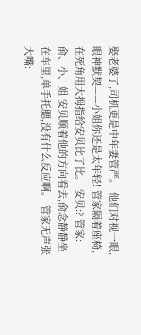娶老婆了,司机更是中年妻管严。 他们对视一眼,眼神默契——小姐你还是太年轻! 管家隔着座椅,在死角用大拇指给安贝比了比。 安贝:? 管家:俞、小、姐 安贝顺着他的方向看去,俞念静静坐在车里,单手托腮,没有什么反应啊。 管家无声张大嘴: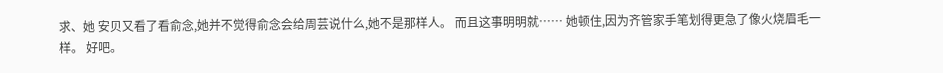求、她 安贝又看了看俞念,她并不觉得俞念会给周芸说什么,她不是那样人。 而且这事明明就…… 她顿住,因为齐管家手笔划得更急了像火烧眉毛一样。 好吧。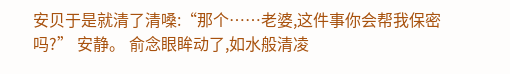安贝于是就清了清嗓:“那个……老婆,这件事你会帮我保密吗?” 安静。 俞念眼眸动了,如水般清凌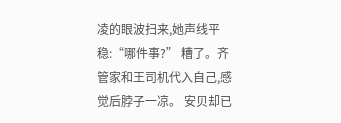凌的眼波扫来,她声线平稳:“哪件事?” 糟了。齐管家和王司机代入自己,感觉后脖子一凉。 安贝却已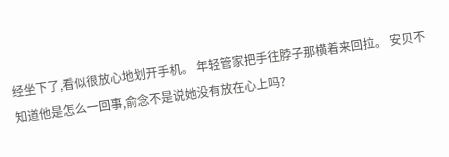经坐下了,看似很放心地划开手机。 年轻管家把手往脖子那横着来回拉。 安贝不知道他是怎么一回事,俞念不是说她没有放在心上吗?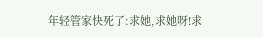年轻管家快死了:求她,求她呀!求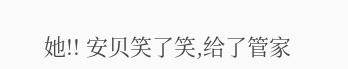她!! 安贝笑了笑,给了管家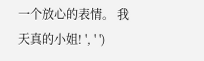一个放心的表情。 我天真的小姐! ', ' ')